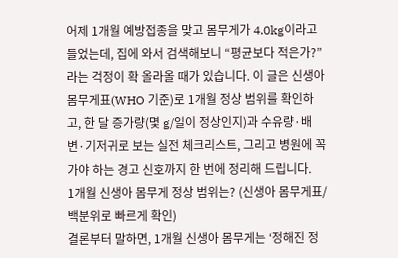어제 1개월 예방접종을 맞고 몸무게가 4.0kg이라고 들었는데, 집에 와서 검색해보니 “평균보다 적은가?”라는 걱정이 확 올라올 때가 있습니다. 이 글은 신생아 몸무게표(WHO 기준)로 1개월 정상 범위를 확인하고, 한 달 증가량(몇 g/일이 정상인지)과 수유량·배변·기저귀로 보는 실전 체크리스트, 그리고 병원에 꼭 가야 하는 경고 신호까지 한 번에 정리해 드립니다.
1개월 신생아 몸무게 정상 범위는? (신생아 몸무게표/백분위로 빠르게 확인)
결론부터 말하면, 1개월 신생아 몸무게는 ‘정해진 정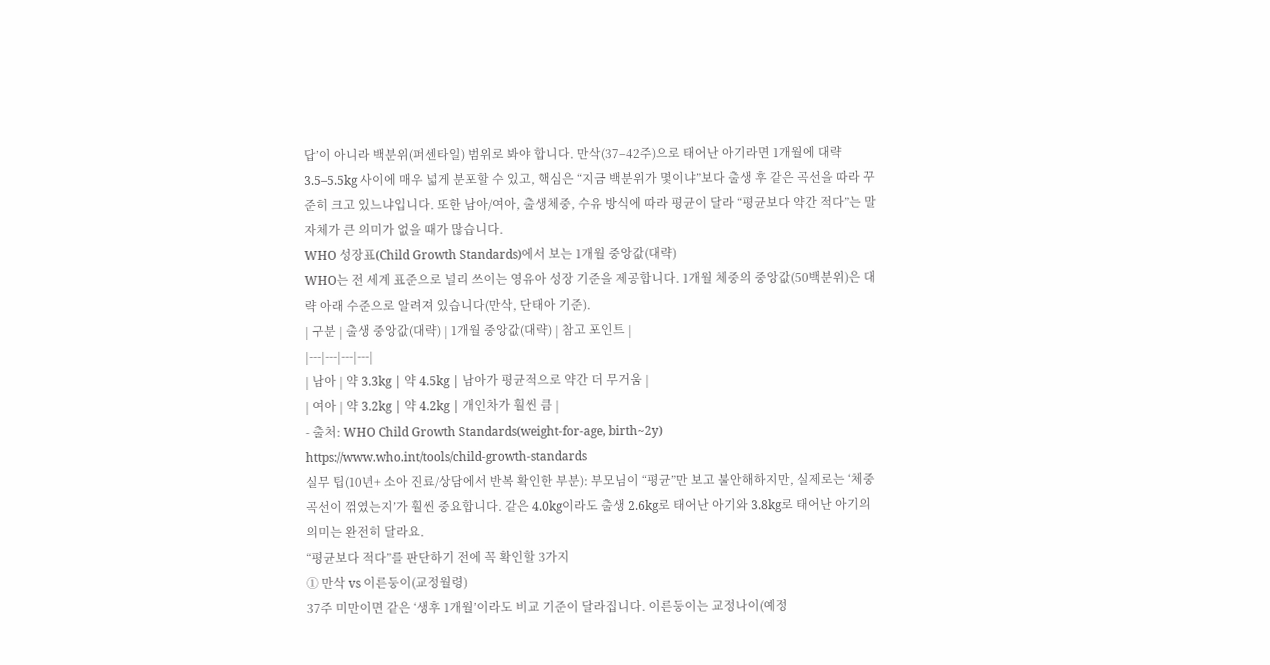답’이 아니라 백분위(퍼센타일) 범위로 봐야 합니다. 만삭(37–42주)으로 태어난 아기라면 1개월에 대략 3.5–5.5kg 사이에 매우 넓게 분포할 수 있고, 핵심은 “지금 백분위가 몇이냐”보다 출생 후 같은 곡선을 따라 꾸준히 크고 있느냐입니다. 또한 남아/여아, 출생체중, 수유 방식에 따라 평균이 달라 “평균보다 약간 적다”는 말 자체가 큰 의미가 없을 때가 많습니다.
WHO 성장표(Child Growth Standards)에서 보는 1개월 중앙값(대략)
WHO는 전 세계 표준으로 널리 쓰이는 영유아 성장 기준을 제공합니다. 1개월 체중의 중앙값(50백분위)은 대략 아래 수준으로 알려져 있습니다(만삭, 단태아 기준).
| 구분 | 출생 중앙값(대략) | 1개월 중앙값(대략) | 참고 포인트 |
|---|---|---|---|
| 남아 | 약 3.3kg | 약 4.5kg | 남아가 평균적으로 약간 더 무거움 |
| 여아 | 약 3.2kg | 약 4.2kg | 개인차가 훨씬 큼 |
- 출처: WHO Child Growth Standards(weight-for-age, birth~2y)
https://www.who.int/tools/child-growth-standards
실무 팁(10년+ 소아 진료/상담에서 반복 확인한 부분): 부모님이 “평균”만 보고 불안해하지만, 실제로는 ‘체중 곡선이 꺾였는지’가 훨씬 중요합니다. 같은 4.0kg이라도 출생 2.6kg로 태어난 아기와 3.8kg로 태어난 아기의 의미는 완전히 달라요.
“평균보다 적다”를 판단하기 전에 꼭 확인할 3가지
① 만삭 vs 이른둥이(교정월령)
37주 미만이면 같은 ‘생후 1개월’이라도 비교 기준이 달라집니다. 이른둥이는 교정나이(예정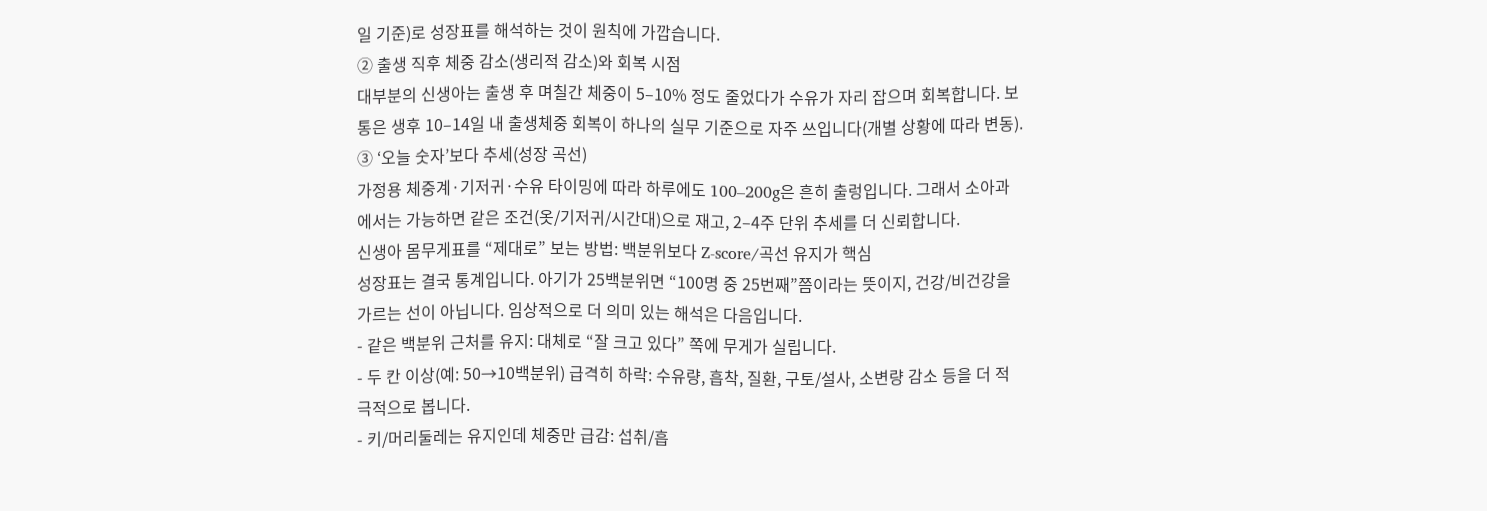일 기준)로 성장표를 해석하는 것이 원칙에 가깝습니다.
② 출생 직후 체중 감소(생리적 감소)와 회복 시점
대부분의 신생아는 출생 후 며칠간 체중이 5–10% 정도 줄었다가 수유가 자리 잡으며 회복합니다. 보통은 생후 10–14일 내 출생체중 회복이 하나의 실무 기준으로 자주 쓰입니다(개별 상황에 따라 변동).
③ ‘오늘 숫자’보다 추세(성장 곡선)
가정용 체중계·기저귀·수유 타이밍에 따라 하루에도 100–200g은 흔히 출렁입니다. 그래서 소아과에서는 가능하면 같은 조건(옷/기저귀/시간대)으로 재고, 2–4주 단위 추세를 더 신뢰합니다.
신생아 몸무게표를 “제대로” 보는 방법: 백분위보다 Z-score/곡선 유지가 핵심
성장표는 결국 통계입니다. 아기가 25백분위면 “100명 중 25번째”쯤이라는 뜻이지, 건강/비건강을 가르는 선이 아닙니다. 임상적으로 더 의미 있는 해석은 다음입니다.
- 같은 백분위 근처를 유지: 대체로 “잘 크고 있다” 쪽에 무게가 실립니다.
- 두 칸 이상(예: 50→10백분위) 급격히 하락: 수유량, 흡착, 질환, 구토/설사, 소변량 감소 등을 더 적극적으로 봅니다.
- 키/머리둘레는 유지인데 체중만 급감: 섭취/흡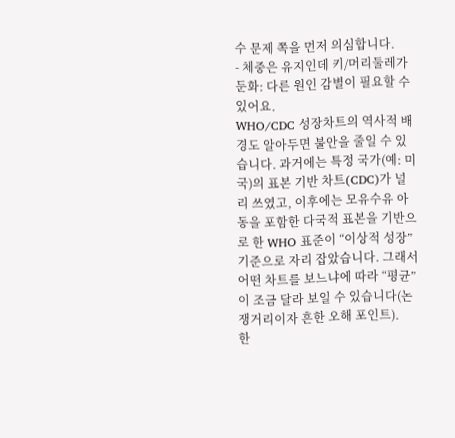수 문제 쪽을 먼저 의심합니다.
- 체중은 유지인데 키/머리둘레가 둔화: 다른 원인 감별이 필요할 수 있어요.
WHO/CDC 성장차트의 역사적 배경도 알아두면 불안을 줄일 수 있습니다. 과거에는 특정 국가(예: 미국)의 표본 기반 차트(CDC)가 널리 쓰였고, 이후에는 모유수유 아동을 포함한 다국적 표본을 기반으로 한 WHO 표준이 “이상적 성장” 기준으로 자리 잡았습니다. 그래서 어떤 차트를 보느냐에 따라 “평균”이 조금 달라 보일 수 있습니다(논쟁거리이자 흔한 오해 포인트).
한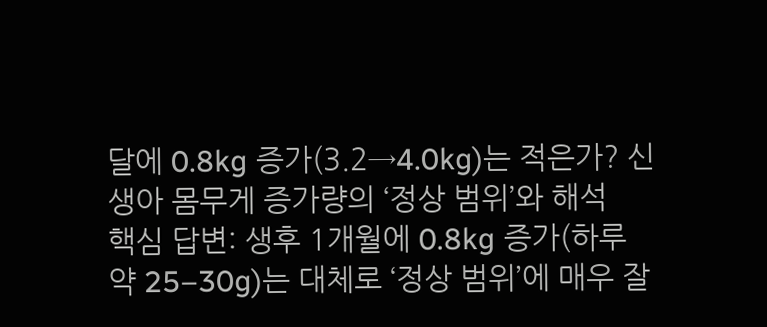달에 0.8kg 증가(3.2→4.0kg)는 적은가? 신생아 몸무게 증가량의 ‘정상 범위’와 해석
핵심 답변: 생후 1개월에 0.8kg 증가(하루 약 25–30g)는 대체로 ‘정상 범위’에 매우 잘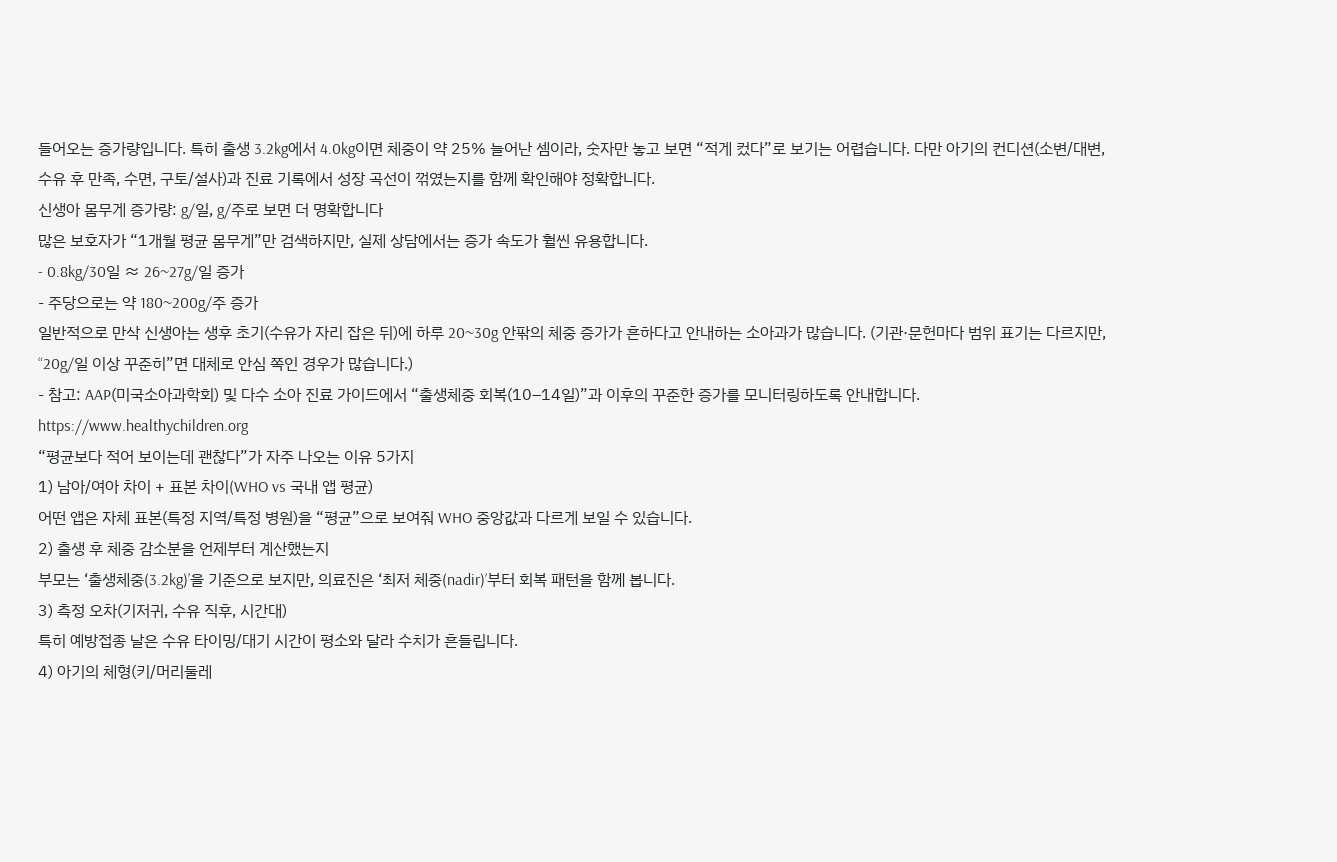들어오는 증가량입니다. 특히 출생 3.2kg에서 4.0kg이면 체중이 약 25% 늘어난 셈이라, 숫자만 놓고 보면 “적게 컸다”로 보기는 어렵습니다. 다만 아기의 컨디션(소변/대변, 수유 후 만족, 수면, 구토/설사)과 진료 기록에서 성장 곡선이 꺾였는지를 함께 확인해야 정확합니다.
신생아 몸무게 증가량: g/일, g/주로 보면 더 명확합니다
많은 보호자가 “1개월 평균 몸무게”만 검색하지만, 실제 상담에서는 증가 속도가 훨씬 유용합니다.
- 0.8kg/30일 ≈ 26~27g/일 증가
- 주당으로는 약 180~200g/주 증가
일반적으로 만삭 신생아는 생후 초기(수유가 자리 잡은 뒤)에 하루 20~30g 안팎의 체중 증가가 흔하다고 안내하는 소아과가 많습니다. (기관·문헌마다 범위 표기는 다르지만, “20g/일 이상 꾸준히”면 대체로 안심 쪽인 경우가 많습니다.)
- 참고: AAP(미국소아과학회) 및 다수 소아 진료 가이드에서 “출생체중 회복(10–14일)”과 이후의 꾸준한 증가를 모니터링하도록 안내합니다.
https://www.healthychildren.org
“평균보다 적어 보이는데 괜찮다”가 자주 나오는 이유 5가지
1) 남아/여아 차이 + 표본 차이(WHO vs 국내 앱 평균)
어떤 앱은 자체 표본(특정 지역/특정 병원)을 “평균”으로 보여줘 WHO 중앙값과 다르게 보일 수 있습니다.
2) 출생 후 체중 감소분을 언제부터 계산했는지
부모는 ‘출생체중(3.2kg)’을 기준으로 보지만, 의료진은 ‘최저 체중(nadir)’부터 회복 패턴을 함께 봅니다.
3) 측정 오차(기저귀, 수유 직후, 시간대)
특히 예방접종 날은 수유 타이밍/대기 시간이 평소와 달라 수치가 흔들립니다.
4) 아기의 체형(키/머리둘레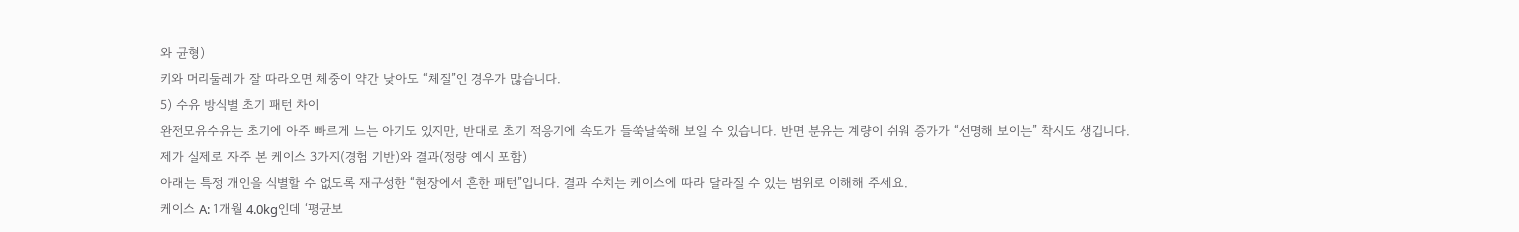와 균형)
키와 머리둘레가 잘 따라오면 체중이 약간 낮아도 “체질”인 경우가 많습니다.
5) 수유 방식별 초기 패턴 차이
완전모유수유는 초기에 아주 빠르게 느는 아기도 있지만, 반대로 초기 적응기에 속도가 들쑥날쑥해 보일 수 있습니다. 반면 분유는 계량이 쉬워 증가가 “선명해 보이는” 착시도 생깁니다.
제가 실제로 자주 본 케이스 3가지(경험 기반)와 결과(정량 예시 포함)
아래는 특정 개인을 식별할 수 없도록 재구성한 “현장에서 흔한 패턴”입니다. 결과 수치는 케이스에 따라 달라질 수 있는 범위로 이해해 주세요.
케이스 A: 1개월 4.0kg인데 ‘평균보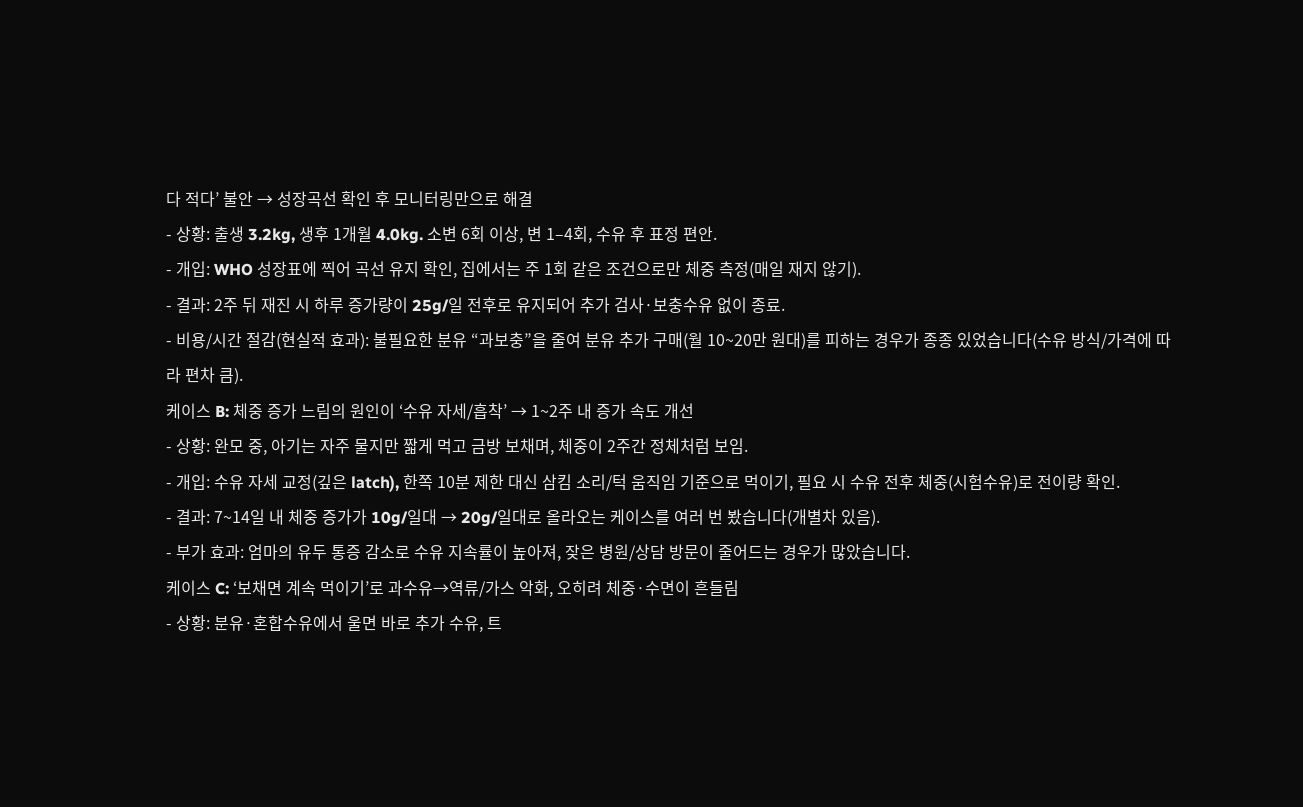다 적다’ 불안 → 성장곡선 확인 후 모니터링만으로 해결
- 상황: 출생 3.2kg, 생후 1개월 4.0kg. 소변 6회 이상, 변 1–4회, 수유 후 표정 편안.
- 개입: WHO 성장표에 찍어 곡선 유지 확인, 집에서는 주 1회 같은 조건으로만 체중 측정(매일 재지 않기).
- 결과: 2주 뒤 재진 시 하루 증가량이 25g/일 전후로 유지되어 추가 검사·보충수유 없이 종료.
- 비용/시간 절감(현실적 효과): 불필요한 분유 “과보충”을 줄여 분유 추가 구매(월 10~20만 원대)를 피하는 경우가 종종 있었습니다(수유 방식/가격에 따라 편차 큼).
케이스 B: 체중 증가 느림의 원인이 ‘수유 자세/흡착’ → 1~2주 내 증가 속도 개선
- 상황: 완모 중, 아기는 자주 물지만 짧게 먹고 금방 보채며, 체중이 2주간 정체처럼 보임.
- 개입: 수유 자세 교정(깊은 latch), 한쪽 10분 제한 대신 삼킴 소리/턱 움직임 기준으로 먹이기, 필요 시 수유 전후 체중(시험수유)로 전이량 확인.
- 결과: 7~14일 내 체중 증가가 10g/일대 → 20g/일대로 올라오는 케이스를 여러 번 봤습니다(개별차 있음).
- 부가 효과: 엄마의 유두 통증 감소로 수유 지속률이 높아져, 잦은 병원/상담 방문이 줄어드는 경우가 많았습니다.
케이스 C: ‘보채면 계속 먹이기’로 과수유→역류/가스 악화, 오히려 체중·수면이 흔들림
- 상황: 분유·혼합수유에서 울면 바로 추가 수유, 트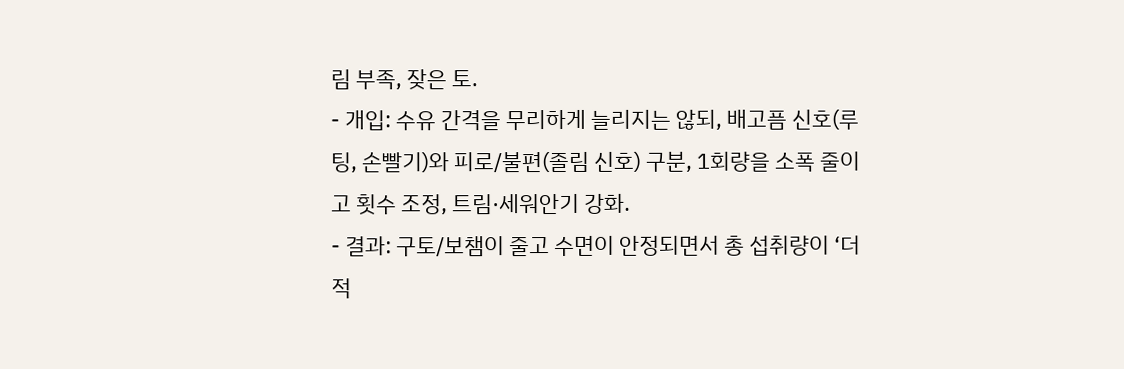림 부족, 잦은 토.
- 개입: 수유 간격을 무리하게 늘리지는 않되, 배고픔 신호(루팅, 손빨기)와 피로/불편(졸림 신호) 구분, 1회량을 소폭 줄이고 횟수 조정, 트림·세워안기 강화.
- 결과: 구토/보챔이 줄고 수면이 안정되면서 총 섭취량이 ‘더 적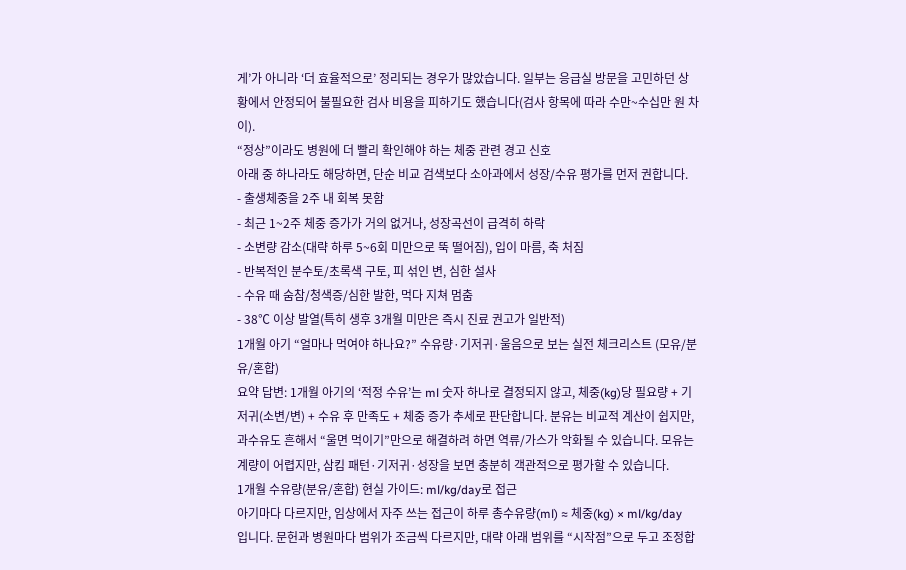게’가 아니라 ‘더 효율적으로’ 정리되는 경우가 많았습니다. 일부는 응급실 방문을 고민하던 상황에서 안정되어 불필요한 검사 비용을 피하기도 했습니다(검사 항목에 따라 수만~수십만 원 차이).
“정상”이라도 병원에 더 빨리 확인해야 하는 체중 관련 경고 신호
아래 중 하나라도 해당하면, 단순 비교 검색보다 소아과에서 성장/수유 평가를 먼저 권합니다.
- 출생체중을 2주 내 회복 못함
- 최근 1~2주 체중 증가가 거의 없거나, 성장곡선이 급격히 하락
- 소변량 감소(대략 하루 5~6회 미만으로 뚝 떨어짐), 입이 마름, 축 처짐
- 반복적인 분수토/초록색 구토, 피 섞인 변, 심한 설사
- 수유 때 숨참/청색증/심한 발한, 먹다 지쳐 멈춤
- 38℃ 이상 발열(특히 생후 3개월 미만은 즉시 진료 권고가 일반적)
1개월 아기 “얼마나 먹여야 하나요?” 수유량·기저귀·울음으로 보는 실전 체크리스트 (모유/분유/혼합)
요약 답변: 1개월 아기의 ‘적정 수유’는 ml 숫자 하나로 결정되지 않고, 체중(kg)당 필요량 + 기저귀(소변/변) + 수유 후 만족도 + 체중 증가 추세로 판단합니다. 분유는 비교적 계산이 쉽지만, 과수유도 흔해서 “울면 먹이기”만으로 해결하려 하면 역류/가스가 악화될 수 있습니다. 모유는 계량이 어렵지만, 삼킴 패턴·기저귀·성장을 보면 충분히 객관적으로 평가할 수 있습니다.
1개월 수유량(분유/혼합) 현실 가이드: ml/kg/day로 접근
아기마다 다르지만, 임상에서 자주 쓰는 접근이 하루 총수유량(ml) ≈ 체중(kg) × ml/kg/day입니다. 문헌과 병원마다 범위가 조금씩 다르지만, 대략 아래 범위를 “시작점”으로 두고 조정합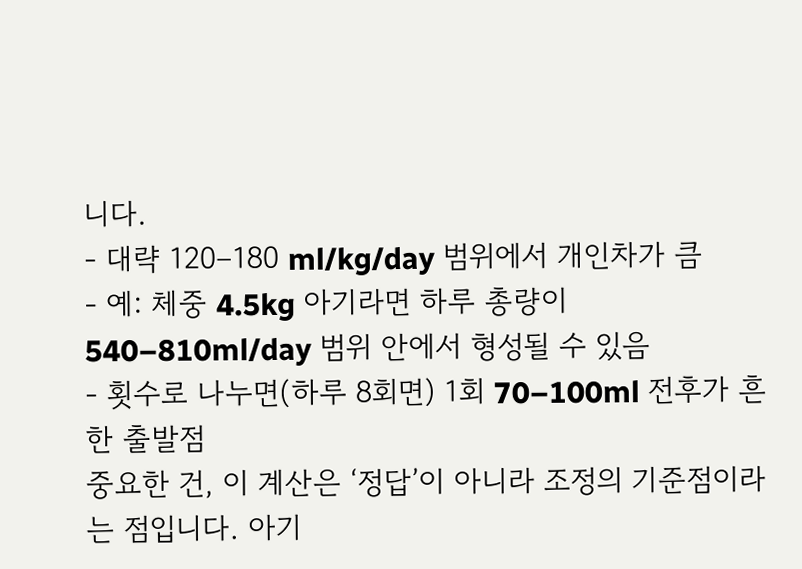니다.
- 대략 120–180 ml/kg/day 범위에서 개인차가 큼
- 예: 체중 4.5kg 아기라면 하루 총량이 540–810ml/day 범위 안에서 형성될 수 있음
- 횟수로 나누면(하루 8회면) 1회 70–100ml 전후가 흔한 출발점
중요한 건, 이 계산은 ‘정답’이 아니라 조정의 기준점이라는 점입니다. 아기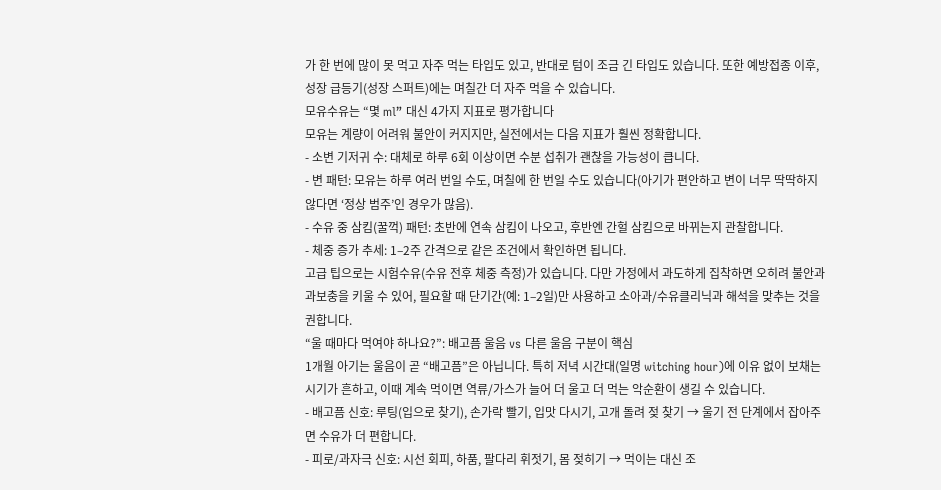가 한 번에 많이 못 먹고 자주 먹는 타입도 있고, 반대로 텀이 조금 긴 타입도 있습니다. 또한 예방접종 이후, 성장 급등기(성장 스퍼트)에는 며칠간 더 자주 먹을 수 있습니다.
모유수유는 “몇 ml” 대신 4가지 지표로 평가합니다
모유는 계량이 어려워 불안이 커지지만, 실전에서는 다음 지표가 훨씬 정확합니다.
- 소변 기저귀 수: 대체로 하루 6회 이상이면 수분 섭취가 괜찮을 가능성이 큽니다.
- 변 패턴: 모유는 하루 여러 번일 수도, 며칠에 한 번일 수도 있습니다(아기가 편안하고 변이 너무 딱딱하지 않다면 ‘정상 범주’인 경우가 많음).
- 수유 중 삼킴(꿀꺽) 패턴: 초반에 연속 삼킴이 나오고, 후반엔 간헐 삼킴으로 바뀌는지 관찰합니다.
- 체중 증가 추세: 1–2주 간격으로 같은 조건에서 확인하면 됩니다.
고급 팁으로는 시험수유(수유 전후 체중 측정)가 있습니다. 다만 가정에서 과도하게 집착하면 오히려 불안과 과보충을 키울 수 있어, 필요할 때 단기간(예: 1–2일)만 사용하고 소아과/수유클리닉과 해석을 맞추는 것을 권합니다.
“울 때마다 먹여야 하나요?”: 배고픔 울음 vs 다른 울음 구분이 핵심
1개월 아기는 울음이 곧 “배고픔”은 아닙니다. 특히 저녁 시간대(일명 witching hour)에 이유 없이 보채는 시기가 흔하고, 이때 계속 먹이면 역류/가스가 늘어 더 울고 더 먹는 악순환이 생길 수 있습니다.
- 배고픔 신호: 루팅(입으로 찾기), 손가락 빨기, 입맛 다시기, 고개 돌려 젖 찾기 → 울기 전 단계에서 잡아주면 수유가 더 편합니다.
- 피로/과자극 신호: 시선 회피, 하품, 팔다리 휘젓기, 몸 젖히기 → 먹이는 대신 조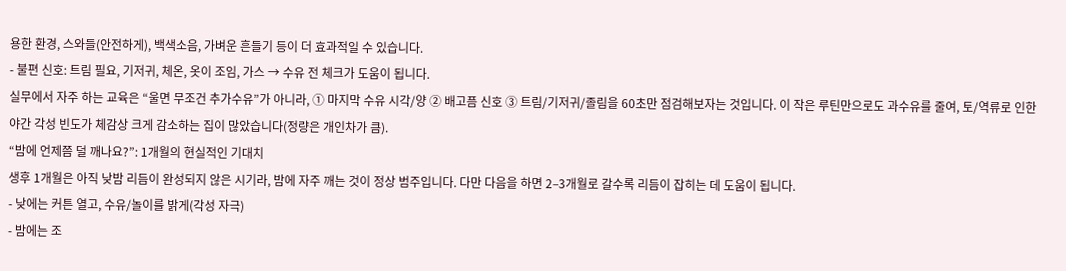용한 환경, 스와들(안전하게), 백색소음, 가벼운 흔들기 등이 더 효과적일 수 있습니다.
- 불편 신호: 트림 필요, 기저귀, 체온, 옷이 조임, 가스 → 수유 전 체크가 도움이 됩니다.
실무에서 자주 하는 교육은 “울면 무조건 추가수유”가 아니라, ① 마지막 수유 시각/양 ② 배고픔 신호 ③ 트림/기저귀/졸림을 60초만 점검해보자는 것입니다. 이 작은 루틴만으로도 과수유를 줄여, 토/역류로 인한 야간 각성 빈도가 체감상 크게 감소하는 집이 많았습니다(정량은 개인차가 큼).
“밤에 언제쯤 덜 깨나요?”: 1개월의 현실적인 기대치
생후 1개월은 아직 낮밤 리듬이 완성되지 않은 시기라, 밤에 자주 깨는 것이 정상 범주입니다. 다만 다음을 하면 2–3개월로 갈수록 리듬이 잡히는 데 도움이 됩니다.
- 낮에는 커튼 열고, 수유/놀이를 밝게(각성 자극)
- 밤에는 조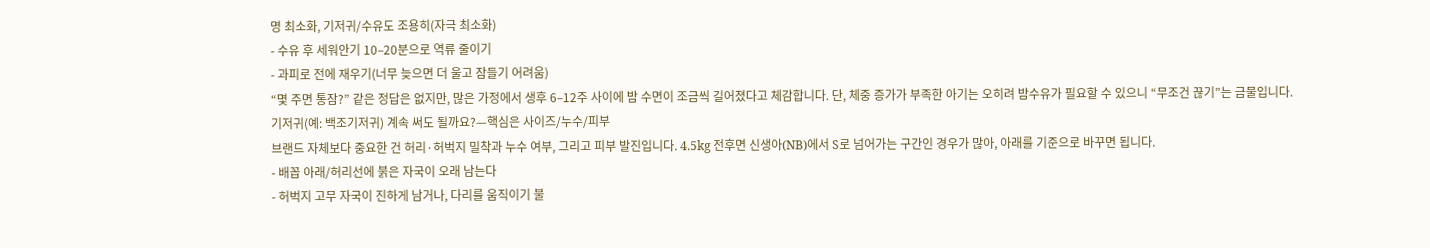명 최소화, 기저귀/수유도 조용히(자극 최소화)
- 수유 후 세워안기 10–20분으로 역류 줄이기
- 과피로 전에 재우기(너무 늦으면 더 울고 잠들기 어려움)
“몇 주면 통잠?” 같은 정답은 없지만, 많은 가정에서 생후 6–12주 사이에 밤 수면이 조금씩 길어졌다고 체감합니다. 단, 체중 증가가 부족한 아기는 오히려 밤수유가 필요할 수 있으니 “무조건 끊기”는 금물입니다.
기저귀(예: 백조기저귀) 계속 써도 될까요?—핵심은 사이즈/누수/피부
브랜드 자체보다 중요한 건 허리·허벅지 밀착과 누수 여부, 그리고 피부 발진입니다. 4.5kg 전후면 신생아(NB)에서 S로 넘어가는 구간인 경우가 많아, 아래를 기준으로 바꾸면 됩니다.
- 배꼽 아래/허리선에 붉은 자국이 오래 남는다
- 허벅지 고무 자국이 진하게 남거나, 다리를 움직이기 불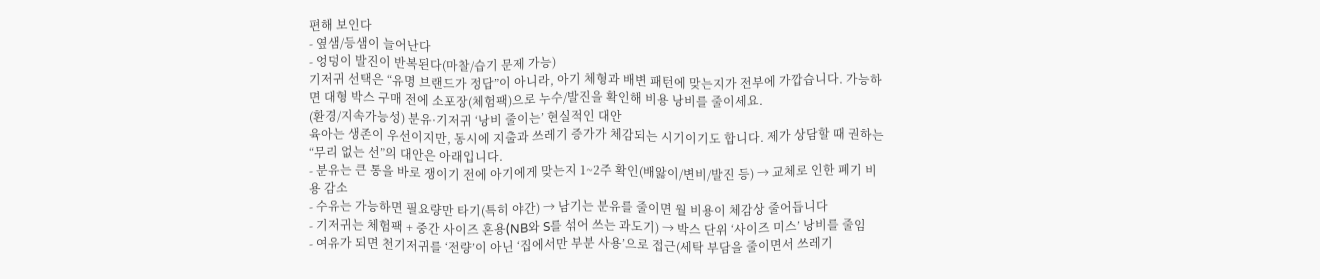편해 보인다
- 옆샘/등샘이 늘어난다
- 엉덩이 발진이 반복된다(마찰/습기 문제 가능)
기저귀 선택은 “유명 브랜드가 정답”이 아니라, 아기 체형과 배변 패턴에 맞는지가 전부에 가깝습니다. 가능하면 대형 박스 구매 전에 소포장(체험팩)으로 누수/발진을 확인해 비용 낭비를 줄이세요.
(환경/지속가능성) 분유·기저귀 ‘낭비 줄이는’ 현실적인 대안
육아는 생존이 우선이지만, 동시에 지출과 쓰레기 증가가 체감되는 시기이기도 합니다. 제가 상담할 때 권하는 “무리 없는 선”의 대안은 아래입니다.
- 분유는 큰 통을 바로 쟁이기 전에 아기에게 맞는지 1~2주 확인(배앓이/변비/발진 등) → 교체로 인한 폐기 비용 감소
- 수유는 가능하면 필요량만 타기(특히 야간) → 남기는 분유를 줄이면 월 비용이 체감상 줄어듭니다
- 기저귀는 체험팩 + 중간 사이즈 혼용(NB와 S를 섞어 쓰는 과도기) → 박스 단위 ‘사이즈 미스’ 낭비를 줄임
- 여유가 되면 천기저귀를 ‘전량’이 아닌 ‘집에서만 부분 사용’으로 접근(세탁 부담을 줄이면서 쓰레기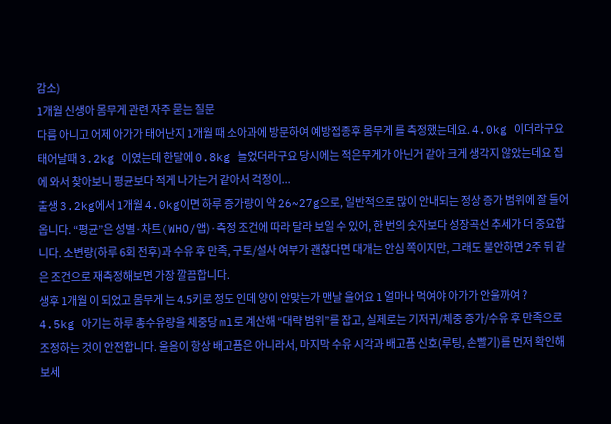감소)
1개월 신생아 몸무게 관련 자주 묻는 질문
다름 아니고 어제 아가가 태어난지 1개월 때 소아과에 방문하여 예방접종후 몸무게 를 측정했는데요. 4.0kg 이더라구요 태어날때 3.2kg 이였는데 한달에 0.8kg 늘었더라구요 당시에는 적은무게가 아닌거 같아 크게 생각지 않았는데요 집에 와서 찾아보니 평균보다 적게 나가는거 같아서 걱정이...
출생 3.2kg에서 1개월 4.0kg이면 하루 증가량이 약 26~27g으로, 일반적으로 많이 안내되는 정상 증가 범위에 잘 들어옵니다. “평균”은 성별·차트(WHO/앱)·측정 조건에 따라 달라 보일 수 있어, 한 번의 숫자보다 성장곡선 추세가 더 중요합니다. 소변량(하루 6회 전후)과 수유 후 만족, 구토/설사 여부가 괜찮다면 대개는 안심 쪽이지만, 그래도 불안하면 2주 뒤 같은 조건으로 재측정해보면 가장 깔끔합니다.
생후 1개월 이 되었고 몸무게 는 4.5키로 정도 인데 양이 안맞는가 맨날 울어요 1 얼마나 먹여야 아가가 안울까여 ?
4.5kg 아기는 하루 총수유량을 체중당 ml로 계산해 “대략 범위”를 잡고, 실제로는 기저귀/체중 증가/수유 후 만족으로 조정하는 것이 안전합니다. 울음이 항상 배고픔은 아니라서, 마지막 수유 시각과 배고픔 신호(루팅, 손빨기)를 먼저 확인해 보세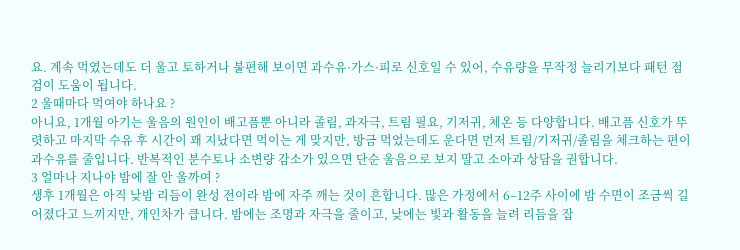요. 계속 먹였는데도 더 울고 토하거나 불편해 보이면 과수유·가스·피로 신호일 수 있어, 수유량을 무작정 늘리기보다 패턴 점검이 도움이 됩니다.
2 울때마다 먹여야 하나요 ?
아니요, 1개월 아기는 울음의 원인이 배고픔뿐 아니라 졸림, 과자극, 트림 필요, 기저귀, 체온 등 다양합니다. 배고픔 신호가 뚜렷하고 마지막 수유 후 시간이 꽤 지났다면 먹이는 게 맞지만, 방금 먹었는데도 운다면 먼저 트림/기저귀/졸림을 체크하는 편이 과수유를 줄입니다. 반복적인 분수토나 소변량 감소가 있으면 단순 울음으로 보지 말고 소아과 상담을 권합니다.
3 얼마나 지나야 밤에 잘 안 울까여 ?
생후 1개월은 아직 낮밤 리듬이 완성 전이라 밤에 자주 깨는 것이 흔합니다. 많은 가정에서 6–12주 사이에 밤 수면이 조금씩 길어졌다고 느끼지만, 개인차가 큽니다. 밤에는 조명과 자극을 줄이고, 낮에는 빛과 활동을 늘려 리듬을 잡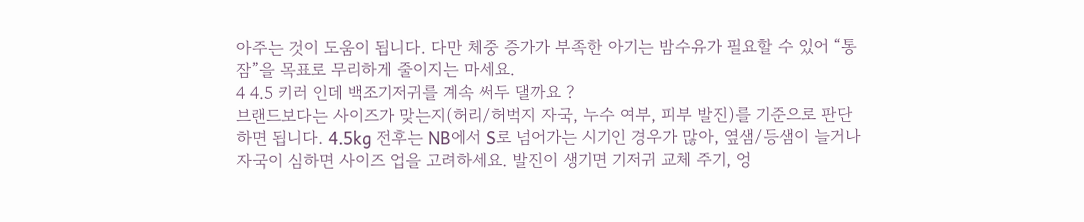아주는 것이 도움이 됩니다. 다만 체중 증가가 부족한 아기는 밤수유가 필요할 수 있어 “통잠”을 목표로 무리하게 줄이지는 마세요.
4 4.5 키러 인데 백조기저귀를 계속 써두 댈까요 ?
브랜드보다는 사이즈가 맞는지(허리/허벅지 자국, 누수 여부, 피부 발진)를 기준으로 판단하면 됩니다. 4.5kg 전후는 NB에서 S로 넘어가는 시기인 경우가 많아, 옆샘/등샘이 늘거나 자국이 심하면 사이즈 업을 고려하세요. 발진이 생기면 기저귀 교체 주기, 엉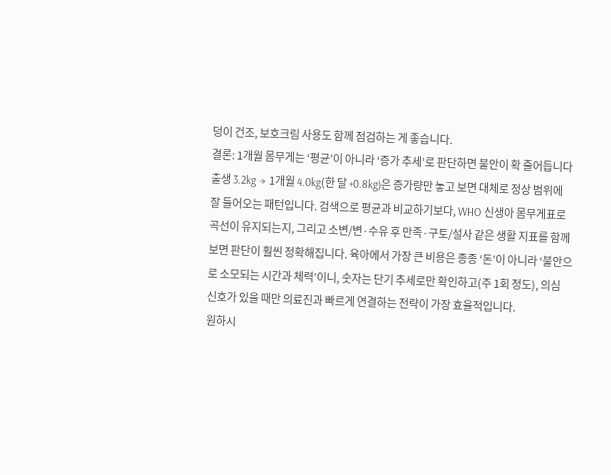덩이 건조, 보호크림 사용도 함께 점검하는 게 좋습니다.
결론: 1개월 몸무게는 ‘평균’이 아니라 ‘증가 추세’로 판단하면 불안이 확 줄어듭니다
출생 3.2kg → 1개월 4.0kg(한 달 +0.8kg)은 증가량만 놓고 보면 대체로 정상 범위에 잘 들어오는 패턴입니다. 검색으로 평균과 비교하기보다, WHO 신생아 몸무게표로 곡선이 유지되는지, 그리고 소변/변·수유 후 만족·구토/설사 같은 생활 지표를 함께 보면 판단이 훨씬 정확해집니다. 육아에서 가장 큰 비용은 종종 ‘돈’이 아니라 ‘불안으로 소모되는 시간과 체력’이니, 숫자는 단기 추세로만 확인하고(주 1회 정도), 의심 신호가 있을 때만 의료진과 빠르게 연결하는 전략이 가장 효율적입니다.
원하시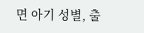면 아기 성별, 출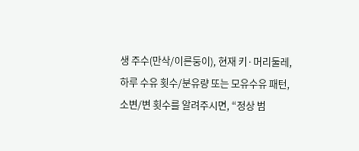생 주수(만삭/이른둥이), 현재 키·머리둘레, 하루 수유 횟수/분유량 또는 모유수유 패턴, 소변/변 횟수를 알려주시면, “정상 범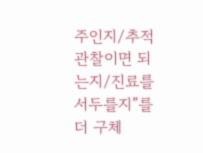주인지/추적 관찰이면 되는지/진료를 서두를지”를 더 구체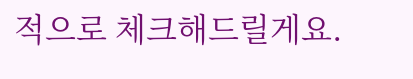적으로 체크해드릴게요.